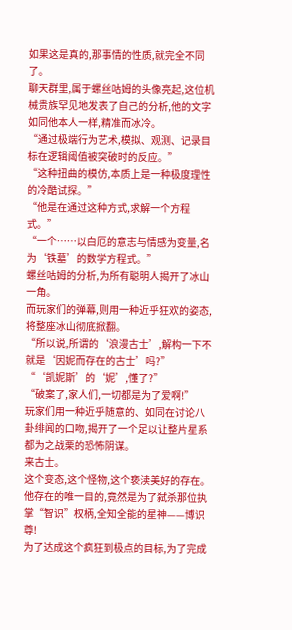如果这是真的,那事情的性质,就完全不同了。
聊天群里,属于螺丝咕姆的头像亮起,这位机械贵族罕见地发表了自己的分析,他的文字如同他本人一样,精准而冰冷。
“通过极端行为艺术,模拟、观测、记录目标在逻辑阈值被突破时的反应。”
“这种扭曲的模仿,本质上是一种极度理性的冷酷试探。”
“他是在通过这种方式,求解一个方程式。”
“一个……以白厄的意志与情感为变量,名为‘铁墓’的数学方程式。”
螺丝咕姆的分析,为所有聪明人揭开了冰山一角。
而玩家们的弹幕,则用一种近乎狂欢的姿态,将整座冰山彻底掀翻。
“所以说,所谓的‘浪漫古士’,解构一下不就是‘因妮而存在的古士’吗?”
“‘凯妮斯’的‘妮’,懂了?”
“破案了,家人们,一切都是为了爱啊!”
玩家们用一种近乎随意的、如同在讨论八卦绯闻的口吻,揭开了一个足以让整片星系都为之战栗的恐怖阴谋。
来古士。
这个变态,这个怪物,这个亵渎美好的存在。
他存在的唯一目的,竟然是为了弑杀那位执掌“智识”权柄,全知全能的星神——博识尊!
为了达成这个疯狂到极点的目标,为了完成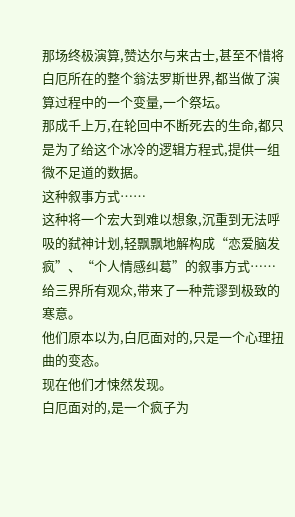那场终极演算,赞达尔与来古士,甚至不惜将白厄所在的整个翁法罗斯世界,都当做了演算过程中的一个变量,一个祭坛。
那成千上万,在轮回中不断死去的生命,都只是为了给这个冰冷的逻辑方程式,提供一组微不足道的数据。
这种叙事方式……
这种将一个宏大到难以想象,沉重到无法呼吸的弑神计划,轻飘飘地解构成“恋爱脑发疯”、“个人情感纠葛”的叙事方式……
给三界所有观众,带来了一种荒谬到极致的寒意。
他们原本以为,白厄面对的,只是一个心理扭曲的变态。
现在他们才悚然发现。
白厄面对的,是一个疯子为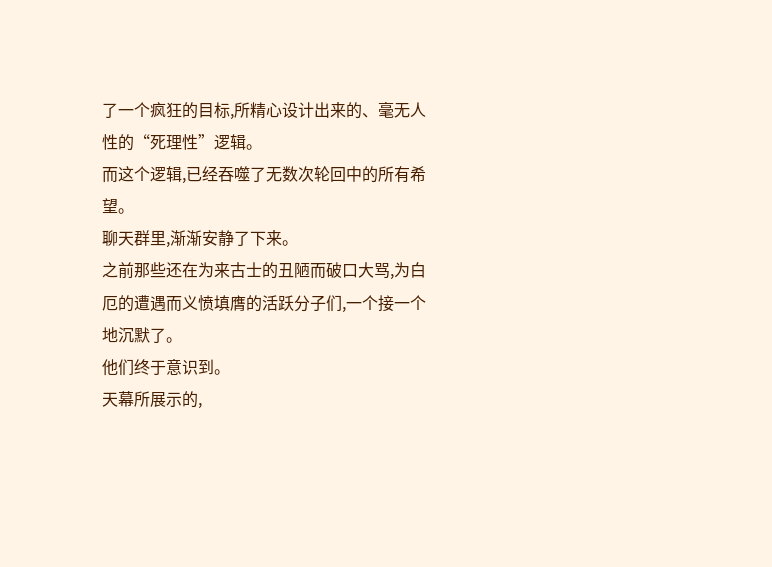了一个疯狂的目标,所精心设计出来的、毫无人性的“死理性”逻辑。
而这个逻辑,已经吞噬了无数次轮回中的所有希望。
聊天群里,渐渐安静了下来。
之前那些还在为来古士的丑陋而破口大骂,为白厄的遭遇而义愤填膺的活跃分子们,一个接一个地沉默了。
他们终于意识到。
天幕所展示的,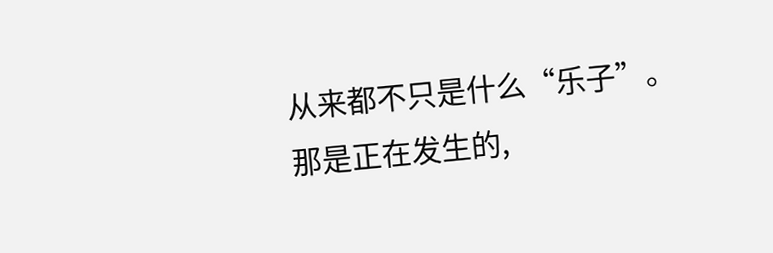从来都不只是什么“乐子”。
那是正在发生的,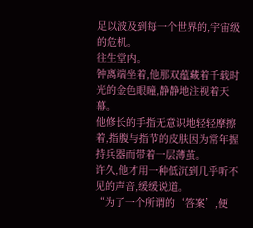足以波及到每一个世界的,宇宙级的危机。
往生堂内。
钟离端坐着,他那双蕴藏着千载时光的金色眼瞳,静静地注视着天幕。
他修长的手指无意识地轻轻摩擦着,指腹与指节的皮肤因为常年握持兵器而带着一层薄茧。
许久,他才用一种低沉到几乎听不见的声音,缓缓说道。
“为了一个所谓的‘答案’,便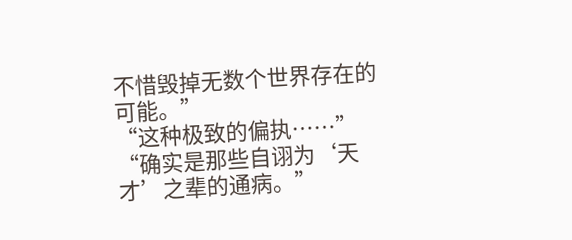不惜毁掉无数个世界存在的可能。”
“这种极致的偏执……”
“确实是那些自诩为‘天才’之辈的通病。”